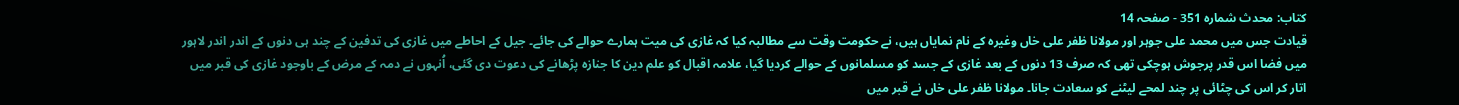کتاب: محدث شمارہ 351 - صفحہ 14
قیادت جس میں محمد علی جوہر اور مولانا ظفر علی خاں وغیرہ کے نام نمایاں ہیں، نے حکومت وقت سے مطالبہ کیا کہ غازی کی میت ہمارے حوالے کی جائے۔ جیل کے احاطے میں غازی کی تدفین کے چند ہی دنوں کے اندر اندر لاہور میں فضا اس قدر پرجوش ہوچکی تھی کہ صرف 13 دنوں کے بعد غازی کے جسد کو مسلمانوں کے حوالے کردیا گیا، علامہ اقبال کو علم دین کا جنازہ پڑھانے کی دعوت دی گئی، اُنہوں نے دمہ کے مرض کے باوجود غازی کی قبر میں اتار کر اس کی چٹائی پر چند لمحے لیٹنے کو سعادت جانا۔ مولانا ظفر علی خاں نے قبر میں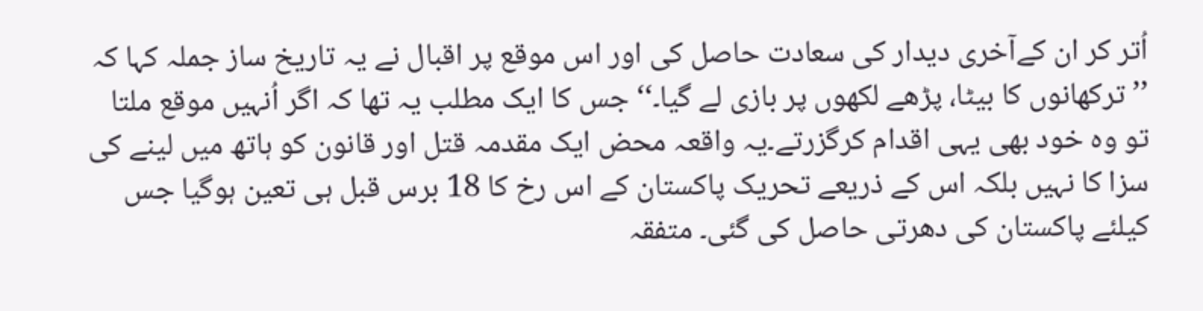اُتر کر ان کےآخری دیدار کی سعادت حاصل کی اور اس موقع پر اقبال نے یہ تاریخ ساز جملہ کہا کہ ’’ترکھانوں کا بیٹا، پڑھے لکھوں پر بازی لے گیا۔‘‘ جس کا ایک مطلب یہ تھا کہ اگر اُنہیں موقع ملتا تو وہ خود بھی یہی اقدام کرگزرتے۔یہ واقعہ محض ایک مقدمہ قتل اور قانون کو ہاتھ میں لینے کی سزا کا نہیں بلکہ اس کے ذریعے تحریک پاکستان کے اس رخ کا 18 برس قبل ہی تعین ہوگیا جس کیلئے پاکستان کی دھرتی حاصل کی گئی۔ متفقہ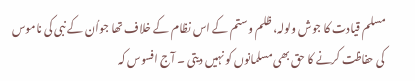مسلم قیادت کا جوش ولولہ، ظلم وستم کے اس نظام کے خلاف تھا جواُن کے نبی کی ناموس کی حفاظت کرنے کا حق بھی مسلمانوں کو نہیں دیتی ۔ آج افسوس کہ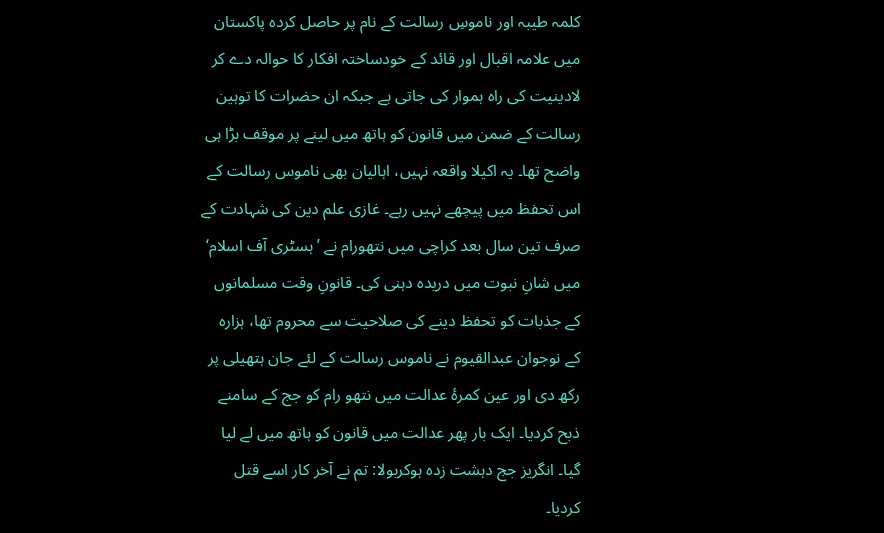کلمہ طیبہ اور ناموسِ رسالت کے نام پر حاصل کردہ پاکستان میں علامہ اقبال اور قائد کے خودساختہ افکار کا حوالہ دے کر لادینیت کی راہ ہموار کی جاتی ہے جبکہ ان حضرات کا توہین رسالت کے ضمن میں قانون کو ہاتھ میں لینے پر موقف بڑا ہی واضح تھا۔ یہ اکیلا واقعہ نہیں، اہالیان بھی ناموس رسالت کے اس تحفظ میں پیچھے نہیں رہے۔ غازی علم دین کی شہادت کے صرف تین سال بعد کراچی میں نتھورام نے ’ہسٹری آف اسلام‘ میں شانِ نبوت میں دریدہ دہنی کی۔ قانونِ وقت مسلمانوں کے جذبات کو تحفظ دینے کی صلاحیت سے محروم تھا، ہزارہ کے نوجوان عبدالقیوم نے ناموس رسالت کے لئے جان ہتھیلی پر رکھ دی اور عین کمرۂ عدالت میں نتھو رام کو جج کے سامنے ذبح کردیا۔ ایک بار پھر عدالت میں قانون کو ہاتھ میں لے لیا گیا۔ انگریز جج دہشت زدہ ہوکربولا: تم نے آخر کار اسے قتل کردیا۔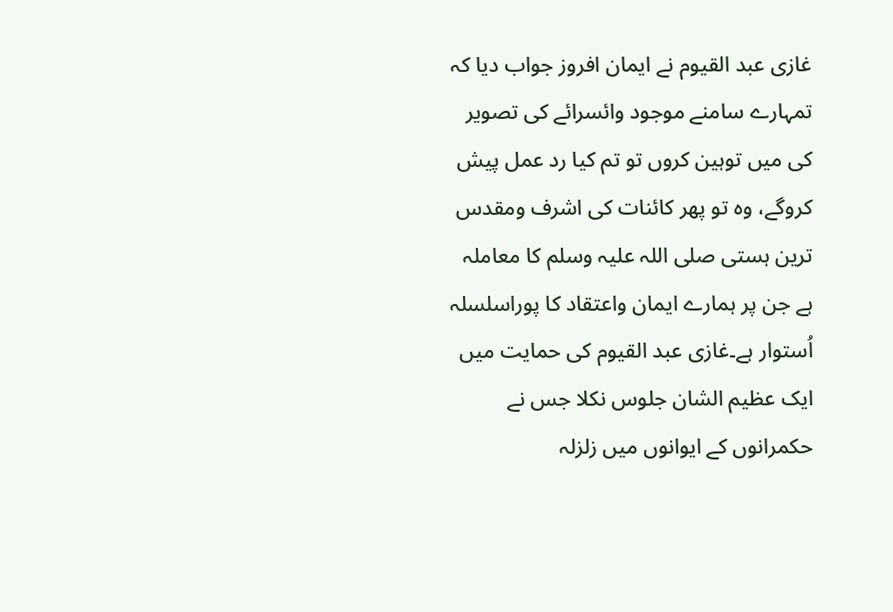غازی عبد القیوم نے ایمان افروز جواب دیا کہ تمہارے سامنے موجود وائسرائے کی تصویر کی میں توہین کروں تو تم کیا رد عمل پیش کروگے، وہ تو پھر کائنات کی اشرف ومقدس ترین ہستی صلی اللہ علیہ وسلم کا معاملہ ہے جن پر ہمارے ایمان واعتقاد کا پوراسلسلہ اُستوار ہے۔غازی عبد القیوم کی حمایت میں ایک عظیم الشان جلوس نکلا جس نے حکمرانوں کے ایوانوں میں زلزلہ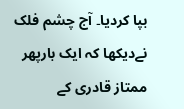بپا کردیا۔ آج چشم فلک نےدیکھا کہ ایک بارپھر ممتاز قادری کے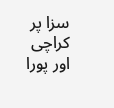سزا پر کراچی اور پورا